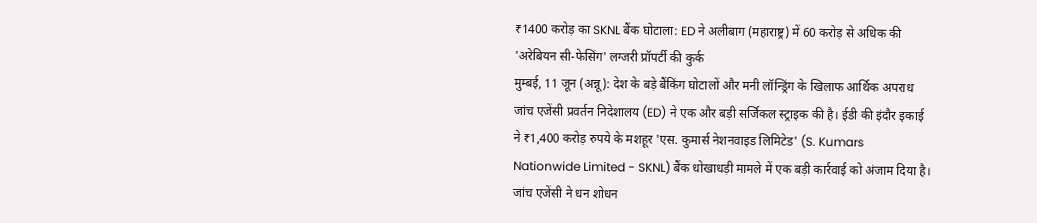₹1400 करोड़ का SKNL बैंक घोटाला: ED ने अलीबाग (महाराष्ट्र) में 60 करोड़ से अधिक की 'अरेबियन सी-फेसिंग' लग्जरी प्रॉपर्टी की कुर्क
मुम्बई, 11 जून (अन्नू): देश के बड़े बैंकिंग घोटालों और मनी लॉन्ड्रिंग के खिलाफ आर्थिक अपराध जांच एजेंसी प्रवर्तन निदेशालय (ED) ने एक और बड़ी सर्जिकल स्ट्राइक की है। ईडी की इंदौर इकाई ने ₹1,400 करोड़ रुपये के मशहूर 'एस. कुमार्स नेशनवाइड लिमिटेड' (S. Kumars Nationwide Limited - SKNL) बैंक धोखाधड़ी मामले में एक बड़ी कार्रवाई को अंजाम दिया है। जांच एजेंसी ने धन शोधन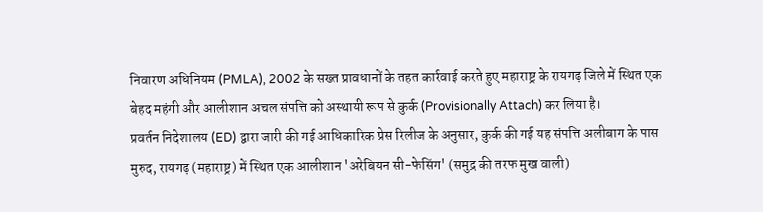निवारण अधिनियम (PMLA), 2002 के सख्त प्रावधानों के तहत कार्रवाई करते हुए महाराष्ट्र के रायगढ़ जिले में स्थित एक बेहद महंगी और आलीशान अचल संपत्ति को अस्थायी रूप से कुर्क (Provisionally Attach) कर लिया है।
प्रवर्तन निदेशालय (ED) द्वारा जारी की गई आधिकारिक प्रेस रिलीज के अनुसार, कुर्क की गई यह संपत्ति अलीबाग के पास मुरुद, रायगढ़ (महाराष्ट्र) में स्थित एक आलीशान 'अरेबियन सी-फेसिंग' (समुद्र की तरफ मुख वाली)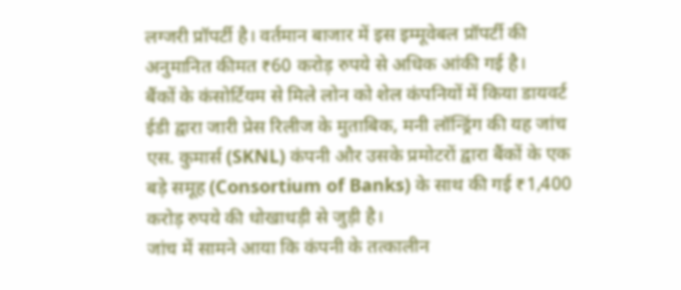लग्जरी प्रॉपर्टी है। वर्तमान बाजार में इस इम्मूवेबल प्रॉपर्टी की अनुमानित कीमत ₹60 करोड़ रुपये से अधिक आंकी गई है।
बैंकों के कंसोर्टियम से मिले लोन को शेल कंपनियों में किया डायवर्ट
ईडी द्वारा जारी प्रेस रिलीज के मुताबिक, मनी लॉन्ड्रिंग की यह जांच एस. कुमार्स (SKNL) कंपनी और उसके प्रमोटरों द्वारा बैंकों के एक बड़े समूह (Consortium of Banks) के साथ की गई ₹1,400 करोड़ रुपये की धोखाधड़ी से जुड़ी है।
जांच में सामने आया कि कंपनी के तत्कालीन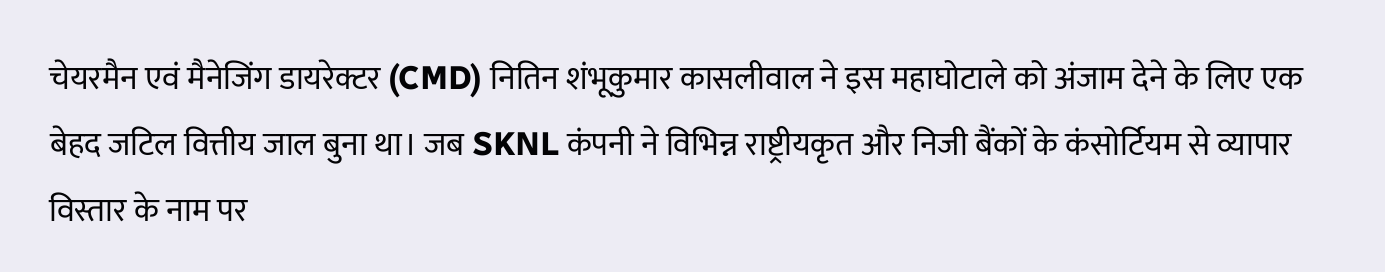चेयरमैन एवं मैनेजिंग डायरेक्टर (CMD) नितिन शंभूकुमार कासलीवाल ने इस महाघोटाले को अंजाम देने के लिए एक बेहद जटिल वित्तीय जाल बुना था। जब SKNL कंपनी ने विभिन्न राष्ट्रीयकृत और निजी बैंकों के कंसोर्टियम से व्यापार विस्तार के नाम पर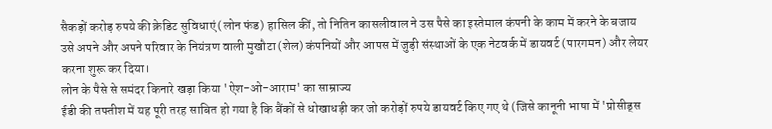सैकड़ों करोड़ रुपये की क्रेडिट सुविधाएं (लोन फंड) हासिल कीं, तो नितिन कासलीवाल ने उस पैसे का इस्तेमाल कंपनी के काम में करने के बजाय उसे अपने और अपने परिवार के नियंत्रण वाली मुखौटा (शेल) कंपनियों और आपस में जुड़ी संस्थाओं के एक नेटवर्क में डायवर्ट (पारगमन) और लेयर करना शुरू कर दिया।
लोन के पैसे से समंदर किनारे खड़ा किया 'ऐश-ओ-आराम' का साम्राज्य
ईडी की तफ्तीश में यह पूरी तरह साबित हो गया है कि बैंकों से धोखाधड़ी कर जो करोड़ों रुपये डायवर्ट किए गए थे (जिसे कानूनी भाषा में 'प्रोसीड्स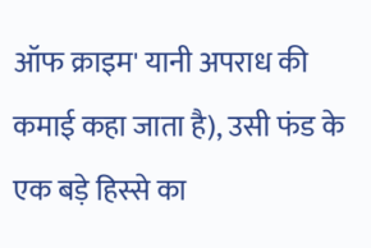ऑफ क्राइम' यानी अपराध की कमाई कहा जाता है), उसी फंड के एक बड़े हिस्से का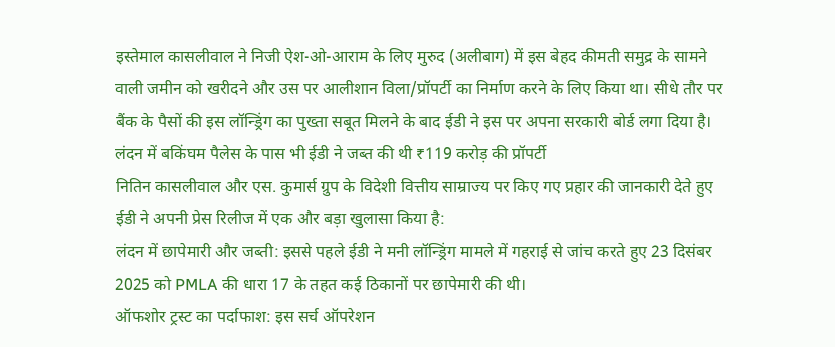इस्तेमाल कासलीवाल ने निजी ऐश-ओ-आराम के लिए मुरुद (अलीबाग) में इस बेहद कीमती समुद्र के सामने वाली जमीन को खरीदने और उस पर आलीशान विला/प्रॉपर्टी का निर्माण करने के लिए किया था। सीधे तौर पर बैंक के पैसों की इस लॉन्ड्रिंग का पुख्ता सबूत मिलने के बाद ईडी ने इस पर अपना सरकारी बोर्ड लगा दिया है।
लंदन में बकिंघम पैलेस के पास भी ईडी ने जब्त की थी ₹119 करोड़ की प्रॉपर्टी
नितिन कासलीवाल और एस. कुमार्स ग्रुप के विदेशी वित्तीय साम्राज्य पर किए गए प्रहार की जानकारी देते हुए ईडी ने अपनी प्रेस रिलीज में एक और बड़ा खुलासा किया है:
लंदन में छापेमारी और जब्ती: इससे पहले ईडी ने मनी लॉन्ड्रिंग मामले में गहराई से जांच करते हुए 23 दिसंबर 2025 को PMLA की धारा 17 के तहत कई ठिकानों पर छापेमारी की थी।
ऑफशोर ट्रस्ट का पर्दाफाश: इस सर्च ऑपरेशन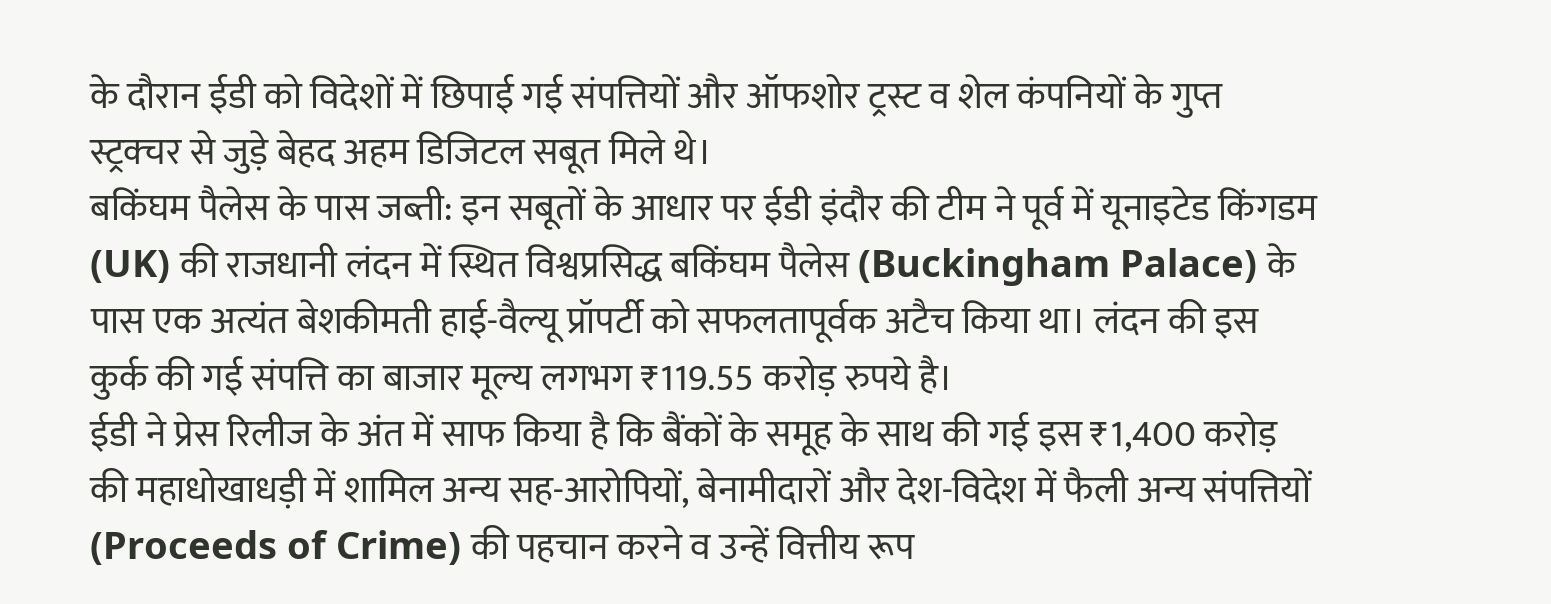के दौरान ईडी को विदेशों में छिपाई गई संपत्तियों और ऑफशोर ट्रस्ट व शेल कंपनियों के गुप्त स्ट्रक्चर से जुड़े बेहद अहम डिजिटल सबूत मिले थे।
बकिंघम पैलेस के पास जब्ती: इन सबूतों के आधार पर ईडी इंदौर की टीम ने पूर्व में यूनाइटेड किंगडम (UK) की राजधानी लंदन में स्थित विश्वप्रसिद्ध बकिंघम पैलेस (Buckingham Palace) के पास एक अत्यंत बेशकीमती हाई-वैल्यू प्रॉपर्टी को सफलतापूर्वक अटैच किया था। लंदन की इस कुर्क की गई संपत्ति का बाजार मूल्य लगभग ₹119.55 करोड़ रुपये है।
ईडी ने प्रेस रिलीज के अंत में साफ किया है कि बैंकों के समूह के साथ की गई इस ₹1,400 करोड़ की महाधोखाधड़ी में शामिल अन्य सह-आरोपियों, बेनामीदारों और देश-विदेश में फैली अन्य संपत्तियों (Proceeds of Crime) की पहचान करने व उन्हें वित्तीय रूप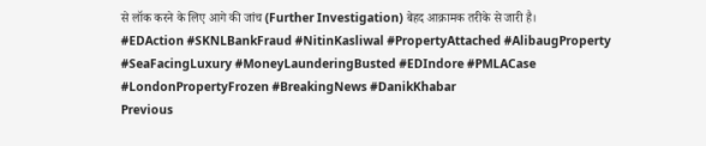से लॉक करने के लिए आगे की जांच (Further Investigation) बेहद आक्रामक तरीके से जारी है।
#EDAction #SKNLBankFraud #NitinKasliwal #PropertyAttached #AlibaugProperty #SeaFacingLuxury #MoneyLaunderingBusted #EDIndore #PMLACase #LondonPropertyFrozen #BreakingNews #DanikKhabar
Previous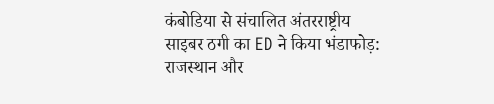कंबोडिया से संचालित अंतरराष्ट्रीय साइबर ठगी का ED ने किया भंडाफोड़: राजस्थान और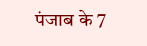पंजाब के 7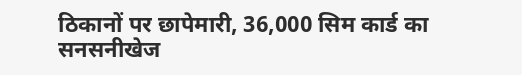ठिकानों पर छापेमारी, 36,000 सिम कार्ड का सनसनीखेज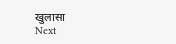खुलासा
Next